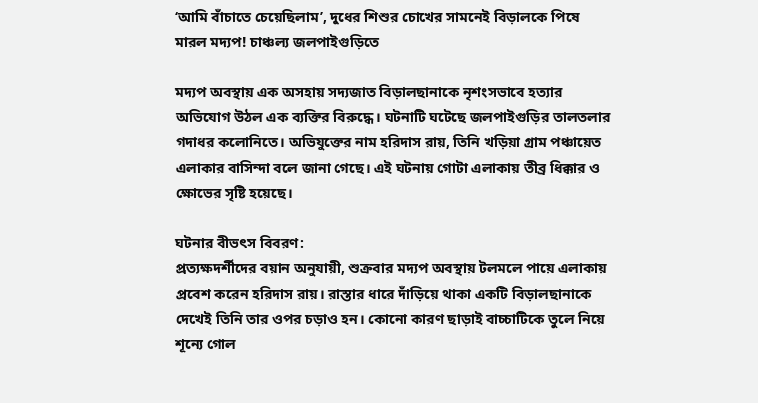‘আমি বাঁচাতে চেয়েছিলাম’, দুধের শিশুর চোখের সামনেই বিড়ালকে পিষে মারল মদ্যপ! চাঞ্চল্য জলপাইগুড়িতে

মদ্যপ অবস্থায় এক অসহায় সদ্যজাত বিড়ালছানাকে নৃশংসভাবে হত্যার অভিযোগ উঠল এক ব্যক্তির বিরুদ্ধে। ঘটনাটি ঘটেছে জলপাইগুড়ির তালতলার গদাধর কলোনিতে। অভিযুক্তের নাম হরিদাস রায়, তিনি খড়িয়া গ্রাম পঞ্চায়েত এলাকার বাসিন্দা বলে জানা গেছে। এই ঘটনায় গোটা এলাকায় তীব্র ধিক্কার ও ক্ষোভের সৃষ্টি হয়েছে।

ঘটনার বীভৎস বিবরণ:
প্রত্যক্ষদর্শীদের বয়ান অনুযায়ী, শুক্রবার মদ্যপ অবস্থায় টলমলে পায়ে এলাকায় প্রবেশ করেন হরিদাস রায়। রাস্তার ধারে দাঁড়িয়ে থাকা একটি বিড়ালছানাকে দেখেই তিনি তার ওপর চড়াও হন। কোনো কারণ ছাড়াই বাচ্চাটিকে তুলে নিয়ে শূন্যে গোল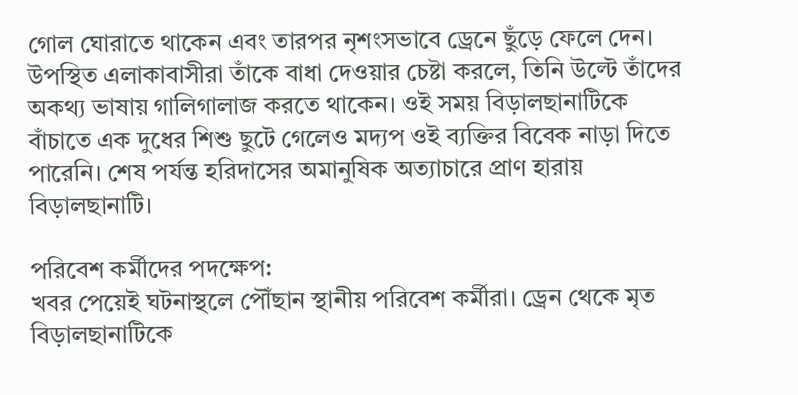গোল ঘোরাতে থাকেন এবং তারপর নৃশংসভাবে ড্রেনে ছুঁড়ে ফেলে দেন। উপস্থিত এলাকাবাসীরা তাঁকে বাধা দেওয়ার চেষ্টা করলে, তিনি উল্টে তাঁদের অকথ্য ভাষায় গালিগালাজ করতে থাকেন। ওই সময় বিড়ালছানাটিকে বাঁচাতে এক দুধের শিশু ছুটে গেলেও মদ্যপ ওই ব্যক্তির বিবেক নাড়া দিতে পারেনি। শেষ পর্যন্ত হরিদাসের অমানুষিক অত্যাচারে প্রাণ হারায় বিড়ালছানাটি।

পরিবেশ কর্মীদের পদক্ষেপ:
খবর পেয়েই ঘটনাস্থলে পৌঁছান স্থানীয় পরিবেশ কর্মীরা। ড্রেন থেকে মৃত বিড়ালছানাটিকে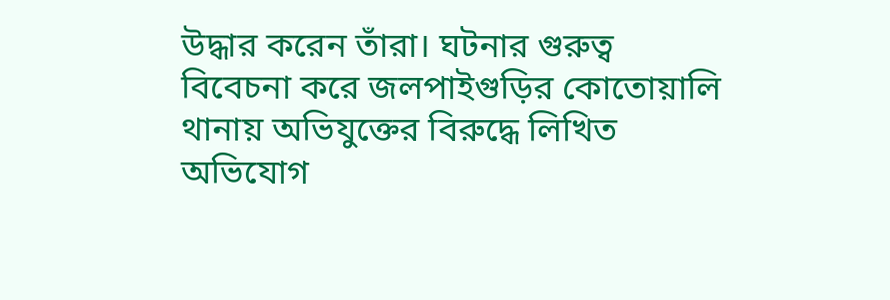উদ্ধার করেন তাঁরা। ঘটনার গুরুত্ব বিবেচনা করে জলপাইগুড়ির কোতোয়ালি থানায় অভিযুক্তের বিরুদ্ধে লিখিত অভিযোগ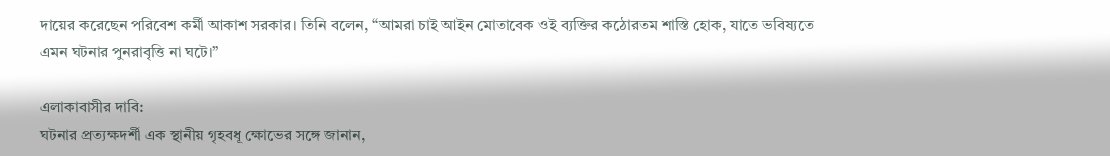দায়ের করেছেন পরিবেশ কর্মী আকাশ সরকার। তিনি বলেন, “আমরা চাই আইন মোতাবেক ওই ব্যক্তির কঠোরতম শাস্তি হোক, যাতে ভবিষ্যতে এমন ঘটনার পুনরাবৃত্তি না ঘটে।”

এলাকাবাসীর দাবি:
ঘটনার প্রত্যক্ষদর্শী এক স্থানীয় গৃহবধূ ক্ষোভের সঙ্গে জানান,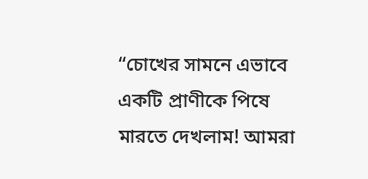“চোখের সামনে এভাবে একটি প্রাণীকে পিষে মারতে দেখলাম! আমরা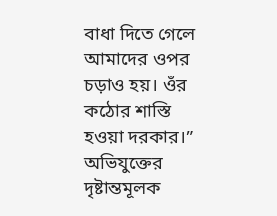বাধা দিতে গেলে আমাদের ওপর চড়াও হয়। ওঁর কঠোর শাস্তি হওয়া দরকার।” অভিযুক্তের দৃষ্টান্তমূলক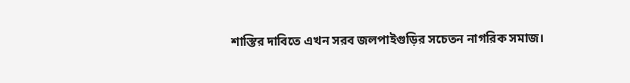শাস্তির দাবিতে এখন সরব জলপাইগুড়ির সচেতন নাগরিক সমাজ।